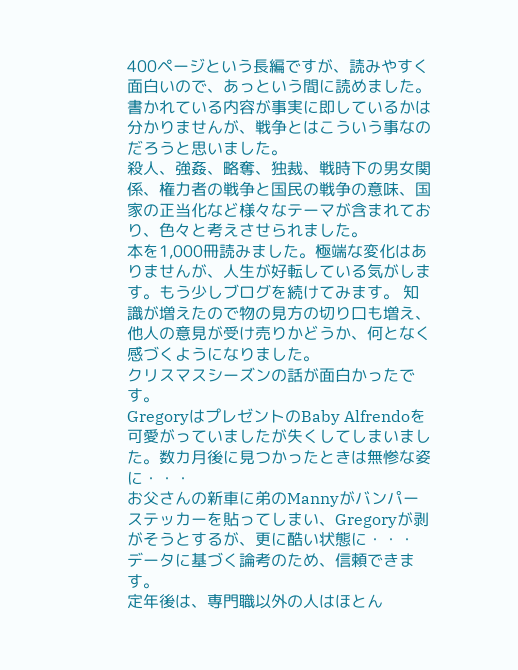400ページという長編ですが、読みやすく面白いので、あっという間に読めました。
書かれている内容が事実に即しているかは分かりませんが、戦争とはこういう事なのだろうと思いました。
殺人、強姦、略奪、独裁、戦時下の男女関係、権力者の戦争と国民の戦争の意味、国家の正当化など様々なテーマが含まれており、色々と考えさせられました。
本を1,000冊読みました。極端な変化はありませんが、人生が好転している気がします。もう少しブログを続けてみます。 知識が増えたので物の見方の切り口も増え、他人の意見が受け売りかどうか、何となく感づくようになりました。
クリスマスシーズンの話が面白かったです。
GregoryはプレゼントのBaby Alfrendoを可愛がっていましたが失くしてしまいました。数カ月後に見つかったときは無惨な姿に・・・
お父さんの新車に弟のMannyがバンパーステッカーを貼ってしまい、Gregoryが剥がそうとするが、更に酷い状態に・・・
データに基づく論考のため、信頼できます。
定年後は、専門職以外の人はほとん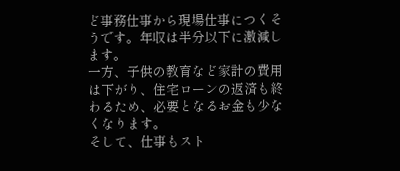ど事務仕事から現場仕事につくそうです。年収は半分以下に激減します。
一方、子供の教育など家計の費用は下がり、住宅ローンの返済も終わるため、必要となるお金も少なくなります。
そして、仕事もスト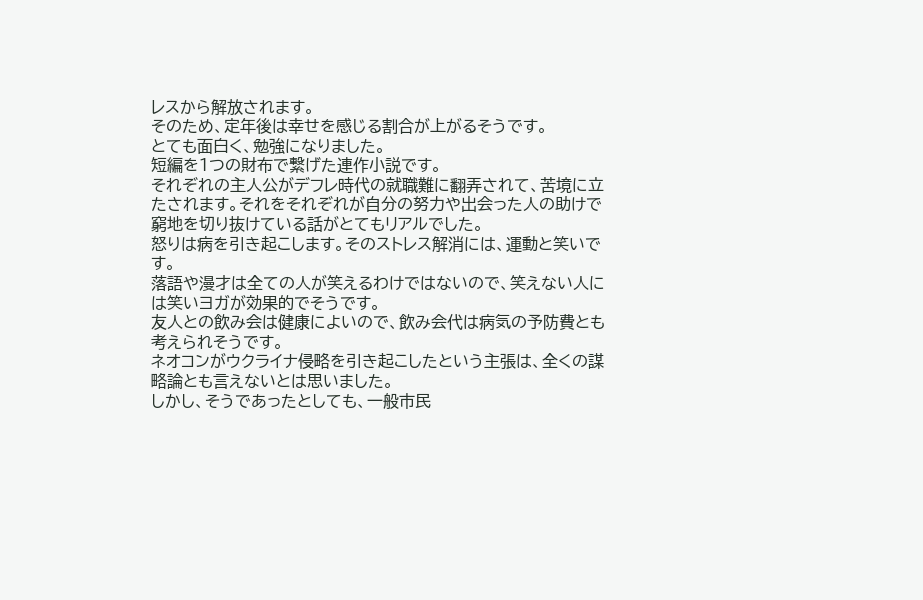レスから解放されます。
そのため、定年後は幸せを感じる割合が上がるそうです。
とても面白く、勉強になりました。
短編を1つの財布で繋げた連作小説です。
それぞれの主人公がデフレ時代の就職難に翻弄されて、苦境に立たされます。それをそれぞれが自分の努力や出会った人の助けで窮地を切り抜けている話がとてもリアルでした。
怒りは病を引き起こします。そのストレス解消には、運動と笑いです。
落語や漫才は全ての人が笑えるわけではないので、笑えない人には笑いヨガが効果的でそうです。
友人との飲み会は健康によいので、飲み会代は病気の予防費とも考えられそうです。
ネオコンがウクライナ侵略を引き起こしたという主張は、全くの謀略論とも言えないとは思いました。
しかし、そうであったとしても、一般市民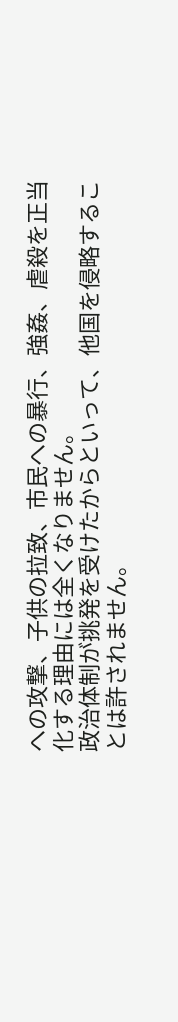への攻撃、子供の拉致、市民への暴行、強姦、虐殺を正当化する理由には全くなりません。
政治体制が挑発を受けたからといって、他国を侵略することは許されません。